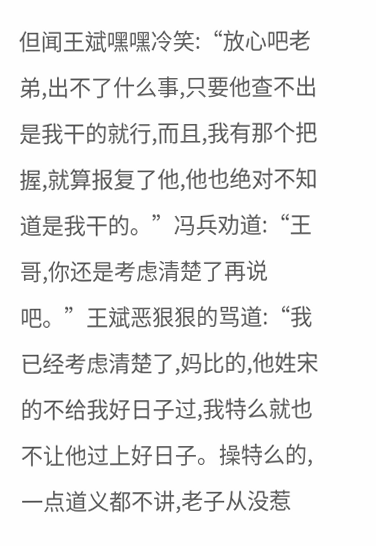但闻王斌嘿嘿冷笑:“放心吧老弟,出不了什么事,只要他查不出是我干的就行,而且,我有那个把握,就算报复了他,他也绝对不知道是我干的。”冯兵劝道:“王哥,你还是考虑清楚了再说吧。”王斌恶狠狠的骂道:“我已经考虑清楚了,妈比的,他姓宋的不给我好日子过,我特么就也不让他过上好日子。操特么的,一点道义都不讲,老子从没惹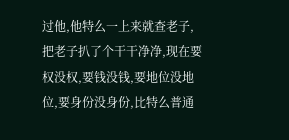过他,他特么一上来就查老子,把老子扒了个干干净净,现在要权没权,要钱没钱,要地位没地位,要身份没身份,比特么普通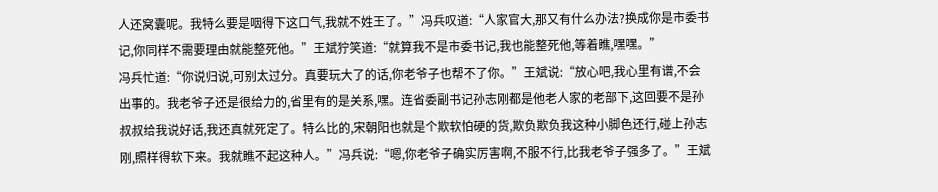人还窝囊呢。我特么要是咽得下这口气,我就不姓王了。”冯兵叹道:“人家官大,那又有什么办法?换成你是市委书记,你同样不需要理由就能整死他。”王斌狞笑道:“就算我不是市委书记,我也能整死他,等着瞧,嘿嘿。”
冯兵忙道:“你说归说,可别太过分。真要玩大了的话,你老爷子也帮不了你。”王斌说:“放心吧,我心里有谱,不会出事的。我老爷子还是很给力的,省里有的是关系,嘿。连省委副书记孙志刚都是他老人家的老部下,这回要不是孙叔叔给我说好话,我还真就死定了。特么比的,宋朝阳也就是个欺软怕硬的货,欺负欺负我这种小脚色还行,碰上孙志刚,照样得软下来。我就瞧不起这种人。”冯兵说:“嗯,你老爷子确实厉害啊,不服不行,比我老爷子强多了。”王斌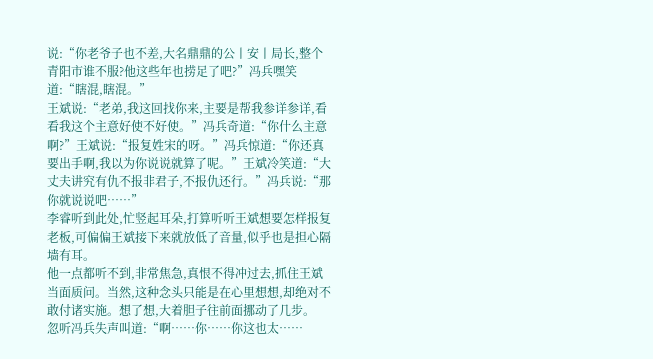说:“你老爷子也不差,大名鼎鼎的公丨安丨局长,整个青阳市谁不服?他这些年也捞足了吧?”冯兵嘿笑道:“瞎混,瞎混。”
王斌说:“老弟,我这回找你来,主要是帮我参详参详,看看我这个主意好使不好使。”冯兵奇道:“你什么主意啊?”王斌说:“报复姓宋的呀。”冯兵惊道:“你还真要出手啊,我以为你说说就算了呢。”王斌冷笑道:“大丈夫讲究有仇不报非君子,不报仇还行。”冯兵说:“那你就说说吧……”
李睿听到此处,忙竖起耳朵,打算听听王斌想要怎样报复老板,可偏偏王斌接下来就放低了音量,似乎也是担心隔墙有耳。
他一点都听不到,非常焦急,真恨不得冲过去,抓住王斌当面质问。当然,这种念头只能是在心里想想,却绝对不敢付诸实施。想了想,大着胆子往前面挪动了几步。
忽听冯兵失声叫道:“啊……你……你这也太……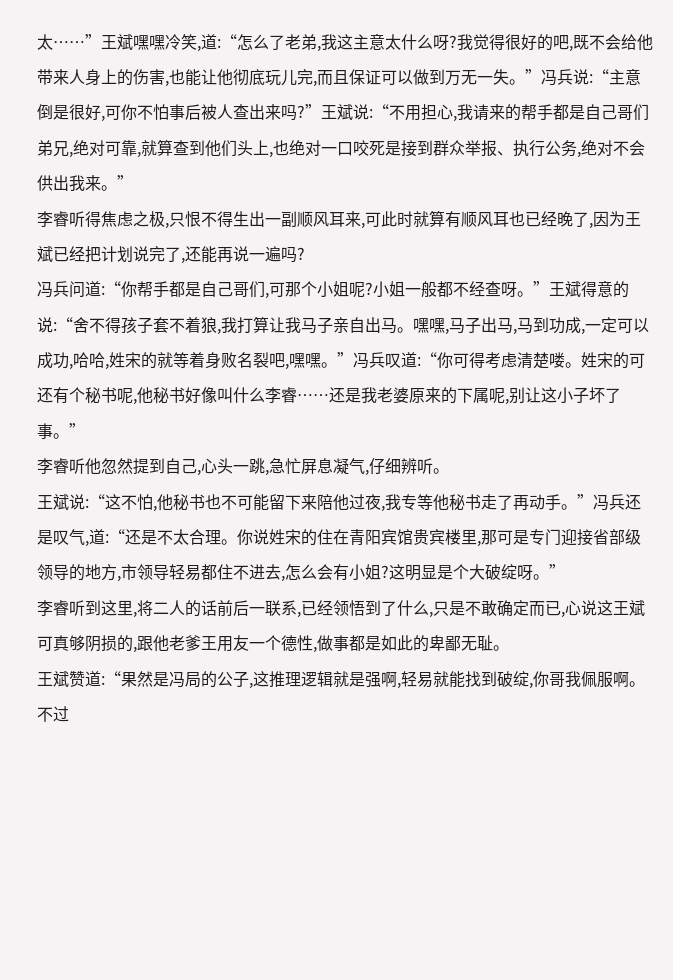太……”王斌嘿嘿冷笑,道:“怎么了老弟,我这主意太什么呀?我觉得很好的吧,既不会给他带来人身上的伤害,也能让他彻底玩儿完,而且保证可以做到万无一失。”冯兵说:“主意倒是很好,可你不怕事后被人查出来吗?”王斌说:“不用担心,我请来的帮手都是自己哥们弟兄,绝对可靠,就算查到他们头上,也绝对一口咬死是接到群众举报、执行公务,绝对不会供出我来。”
李睿听得焦虑之极,只恨不得生出一副顺风耳来,可此时就算有顺风耳也已经晚了,因为王斌已经把计划说完了,还能再说一遍吗?
冯兵问道:“你帮手都是自己哥们,可那个小姐呢?小姐一般都不经查呀。”王斌得意的说:“舍不得孩子套不着狼,我打算让我马子亲自出马。嘿嘿,马子出马,马到功成,一定可以成功,哈哈,姓宋的就等着身败名裂吧,嘿嘿。”冯兵叹道:“你可得考虑清楚喽。姓宋的可还有个秘书呢,他秘书好像叫什么李睿……还是我老婆原来的下属呢,别让这小子坏了事。”
李睿听他忽然提到自己,心头一跳,急忙屏息凝气,仔细辨听。
王斌说:“这不怕,他秘书也不可能留下来陪他过夜,我专等他秘书走了再动手。”冯兵还是叹气,道:“还是不太合理。你说姓宋的住在青阳宾馆贵宾楼里,那可是专门迎接省部级领导的地方,市领导轻易都住不进去,怎么会有小姐?这明显是个大破绽呀。”
李睿听到这里,将二人的话前后一联系,已经领悟到了什么,只是不敢确定而已,心说这王斌可真够阴损的,跟他老爹王用友一个德性,做事都是如此的卑鄙无耻。
王斌赞道:“果然是冯局的公子,这推理逻辑就是强啊,轻易就能找到破绽,你哥我佩服啊。不过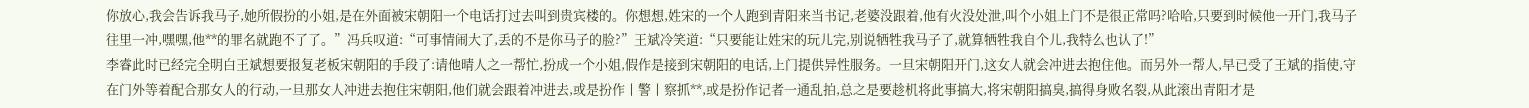你放心,我会告诉我马子,她所假扮的小姐,是在外面被宋朝阳一个电话打过去叫到贵宾楼的。你想想,姓宋的一个人跑到青阳来当书记,老婆没跟着,他有火没处泄,叫个小姐上门不是很正常吗?哈哈,只要到时候他一开门,我马子往里一冲,嘿嘿,他**的罪名就跑不了了。”冯兵叹道:“可事情闹大了,丢的不是你马子的脸?”王斌冷笑道:“只要能让姓宋的玩儿完,别说牺牲我马子了,就算牺牲我自个儿,我特么也认了!”
李睿此时已经完全明白王斌想要报复老板宋朝阳的手段了:请他晴人之一帮忙,扮成一个小姐,假作是接到宋朝阳的电话,上门提供异性服务。一旦宋朝阳开门,这女人就会冲进去抱住他。而另外一帮人,早已受了王斌的指使,守在门外等着配合那女人的行动,一旦那女人冲进去抱住宋朝阳,他们就会跟着冲进去,或是扮作丨警丨察抓**,或是扮作记者一通乱拍,总之是要趁机将此事搞大,将宋朝阳搞臭,搞得身败名裂,从此滚出青阳才是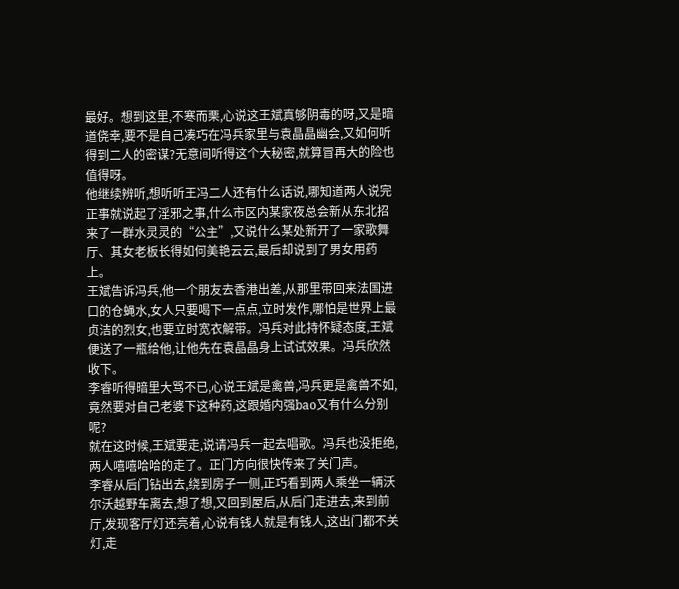最好。想到这里,不寒而栗,心说这王斌真够阴毒的呀,又是暗道侥幸,要不是自己凑巧在冯兵家里与袁晶晶幽会,又如何听得到二人的密谋?无意间听得这个大秘密,就算冒再大的险也值得呀。
他继续辨听,想听听王冯二人还有什么话说,哪知道两人说完正事就说起了淫邪之事,什么市区内某家夜总会新从东北招来了一群水灵灵的“公主”,又说什么某处新开了一家歌舞厅、其女老板长得如何美艳云云,最后却说到了男女用药上。
王斌告诉冯兵,他一个朋友去香港出差,从那里带回来法国进口的仓蝇水,女人只要喝下一点点,立时发作,哪怕是世界上最贞洁的烈女,也要立时宽衣解带。冯兵对此持怀疑态度,王斌便送了一瓶给他,让他先在袁晶晶身上试试效果。冯兵欣然收下。
李睿听得暗里大骂不已,心说王斌是禽兽,冯兵更是禽兽不如,竟然要对自己老婆下这种药,这跟婚内强bao又有什么分别呢?
就在这时候,王斌要走,说请冯兵一起去唱歌。冯兵也没拒绝,两人嘻嘻哈哈的走了。正门方向很快传来了关门声。
李睿从后门钻出去,绕到房子一侧,正巧看到两人乘坐一辆沃尔沃越野车离去,想了想,又回到屋后,从后门走进去,来到前厅,发现客厅灯还亮着,心说有钱人就是有钱人,这出门都不关灯,走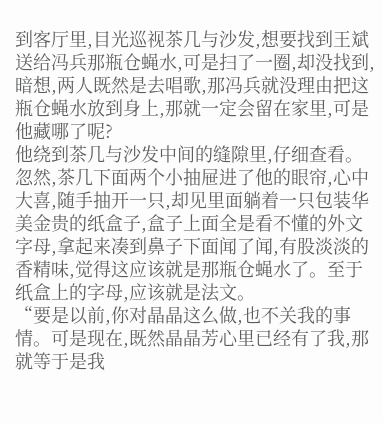到客厅里,目光巡视茶几与沙发,想要找到王斌送给冯兵那瓶仓蝇水,可是扫了一圈,却没找到,暗想,两人既然是去唱歌,那冯兵就没理由把这瓶仓蝇水放到身上,那就一定会留在家里,可是他藏哪了呢?
他绕到茶几与沙发中间的缝隙里,仔细查看。忽然,茶几下面两个小抽屉进了他的眼帘,心中大喜,随手抽开一只,却见里面躺着一只包装华美金贵的纸盒子,盒子上面全是看不懂的外文字母,拿起来凑到鼻子下面闻了闻,有股淡淡的香精味,觉得这应该就是那瓶仓蝇水了。至于纸盒上的字母,应该就是法文。
“要是以前,你对晶晶这么做,也不关我的事情。可是现在,既然晶晶芳心里已经有了我,那就等于是我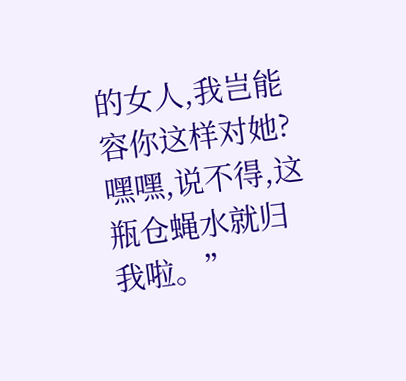的女人,我岂能容你这样对她?嘿嘿,说不得,这瓶仓蝇水就归我啦。”